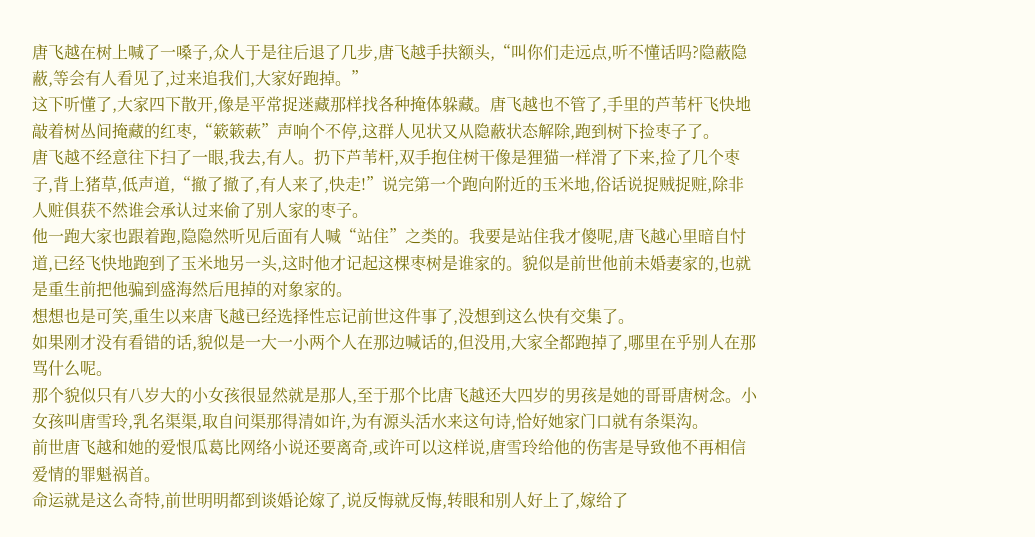唐飞越在树上喊了一嗓子,众人于是往后退了几步,唐飞越手扶额头,“叫你们走远点,听不懂话吗?隐蔽隐蔽,等会有人看见了,过来追我们,大家好跑掉。”
这下听懂了,大家四下散开,像是平常捉迷藏那样找各种掩体躲藏。唐飞越也不管了,手里的芦苇杆飞快地敲着树丛间掩藏的红枣,“簌簌蔌”声响个不停,这群人见状又从隐蔽状态解除,跑到树下捡枣子了。
唐飞越不经意往下扫了一眼,我去,有人。扔下芦苇杆,双手抱住树干像是狸猫一样滑了下来,捡了几个枣子,背上猪草,低声道,“撤了撤了,有人来了,快走!”说完第一个跑向附近的玉米地,俗话说捉贼捉赃,除非人赃俱获不然谁会承认过来偷了别人家的枣子。
他一跑大家也跟着跑,隐隐然听见后面有人喊“站住”之类的。我要是站住我才傻呢,唐飞越心里暗自忖道,已经飞快地跑到了玉米地另一头,这时他才记起这棵枣树是谁家的。貌似是前世他前未婚妻家的,也就是重生前把他骗到盛海然后甩掉的对象家的。
想想也是可笑,重生以来唐飞越已经选择性忘记前世这件事了,没想到这么快有交集了。
如果刚才没有看错的话,貌似是一大一小两个人在那边喊话的,但没用,大家全都跑掉了,哪里在乎别人在那骂什么呢。
那个貌似只有八岁大的小女孩很显然就是那人,至于那个比唐飞越还大四岁的男孩是她的哥哥唐树念。小女孩叫唐雪玲,乳名渠渠,取自问渠那得清如许,为有源头活水来这句诗,恰好她家门口就有条渠沟。
前世唐飞越和她的爱恨瓜葛比网络小说还要离奇,或许可以这样说,唐雪玲给他的伤害是导致他不再相信爱情的罪魁祸首。
命运就是这么奇特,前世明明都到谈婚论嫁了,说反悔就反悔,转眼和别人好上了,嫁给了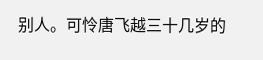别人。可怜唐飞越三十几岁的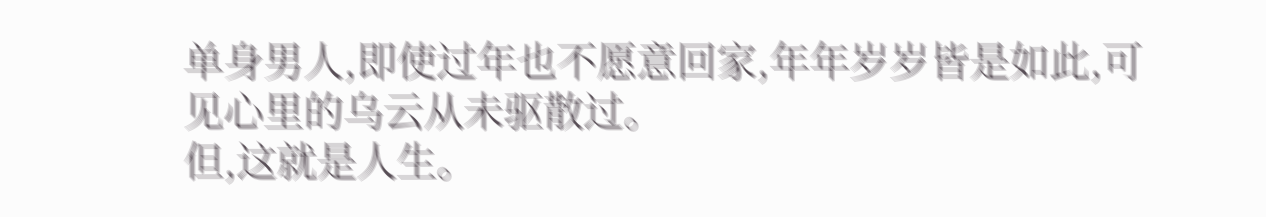单身男人,即使过年也不愿意回家,年年岁岁皆是如此,可见心里的乌云从未驱散过。
但,这就是人生。